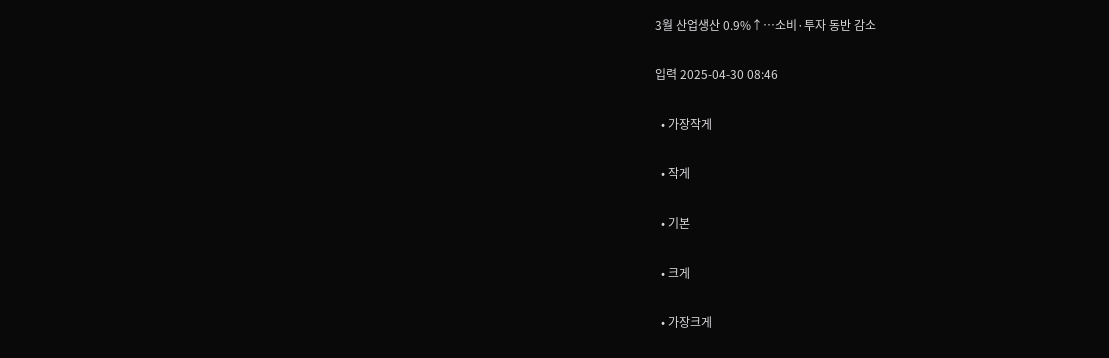3월 산업생산 0.9%↑…소비·투자 동반 감소

입력 2025-04-30 08:46

  • 가장작게

  • 작게

  • 기본

  • 크게

  • 가장크게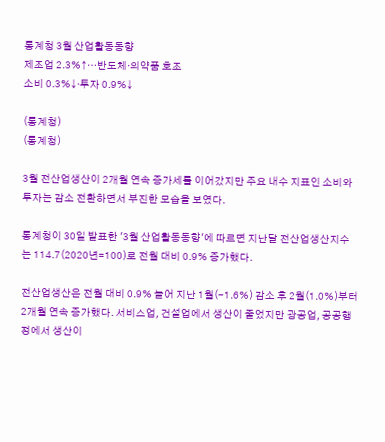통계청 3월 산업활동동향
제조업 2.3%↑…반도체·의약품 호조
소비 0.3%↓·투자 0.9%↓

(통계청)
(통계청)

3월 전산업생산이 2개월 연속 증가세를 이어갔지만 주요 내수 지표인 소비와 투자는 감소 전환하면서 부진한 모습을 보였다.

통계청이 30일 발표한 '3월 산업활동동향'에 따르면 지난달 전산업생산지수는 114.7(2020년=100)로 전월 대비 0.9% 증가했다.

전산업생산은 전월 대비 0.9% 늘어 지난 1월(-1.6%) 감소 후 2월(1.0%)부터 2개월 연속 증가했다. 서비스업, 건설업에서 생산이 줄었지만 광공업, 공공행정에서 생산이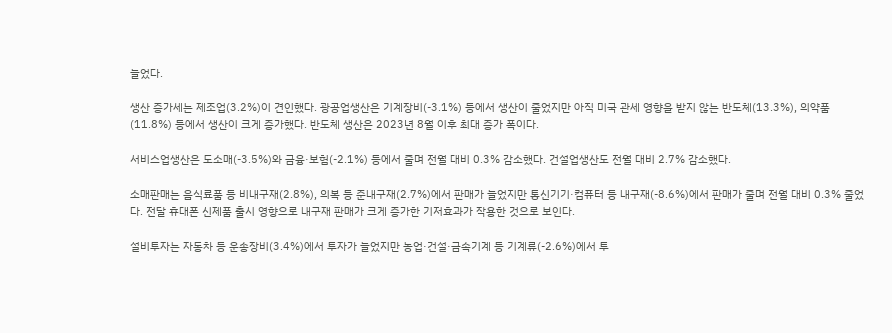늘었다.

생산 증가세는 제조업(3.2%)이 견인했다. 광공업생산은 기계장비(-3.1%) 등에서 생산이 줄었지만 아직 미국 관세 영향을 받지 않는 반도체(13.3%), 의약품(11.8%) 등에서 생산이 크게 증가했다. 반도체 생산은 2023년 8월 이후 최대 증가 폭이다.

서비스업생산은 도소매(-3.5%)와 금융·보험(-2.1%) 등에서 줄며 전월 대비 0.3% 감소했다. 건설업생산도 전월 대비 2.7% 감소했다.

소매판매는 음식료품 등 비내구재(2.8%), 의복 등 준내구재(2.7%)에서 판매가 늘었지만 통신기기·컴퓨터 등 내구재(-8.6%)에서 판매가 줄며 전월 대비 0.3% 줄었다. 전달 휴대폰 신제품 출시 영향으로 내구재 판매가 크게 증가한 기저효과가 작용한 것으로 보인다.

설비투자는 자동차 등 운송장비(3.4%)에서 투자가 늘었지만 농업·건설·금속기계 등 기계류(-2.6%)에서 투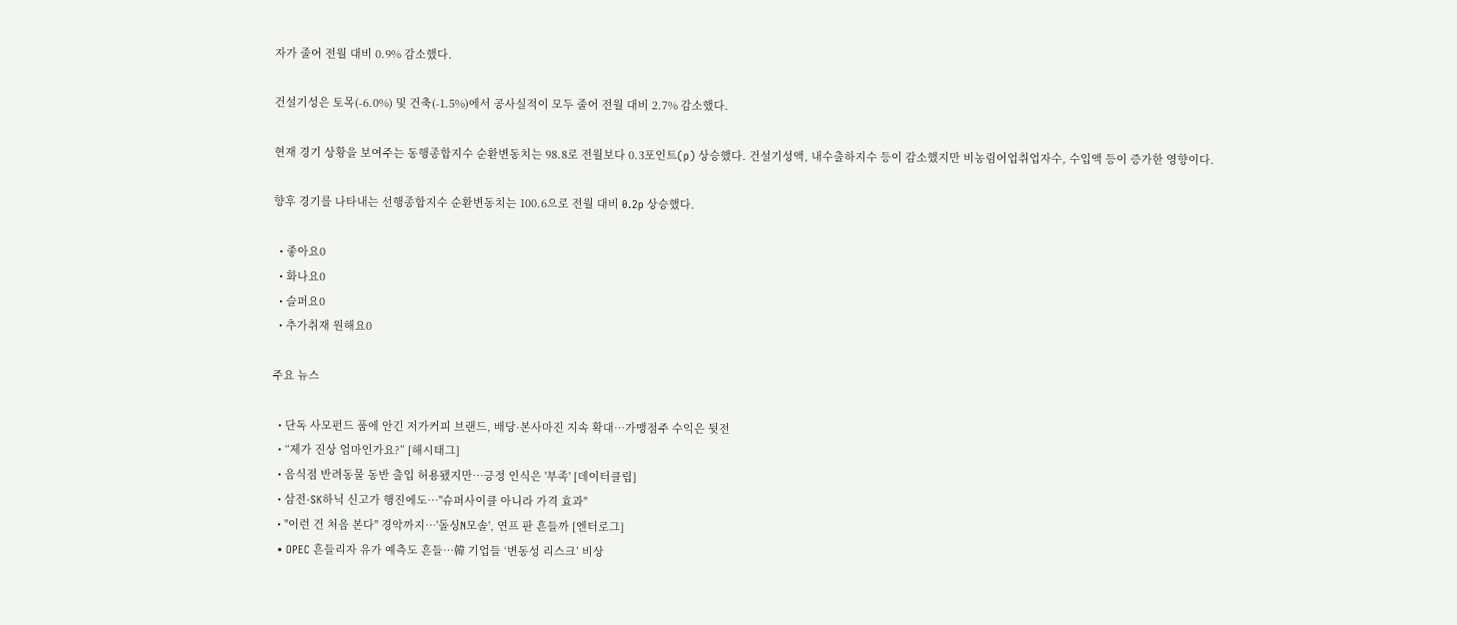자가 줄어 전월 대비 0.9% 감소했다.

건설기성은 토목(-6.0%) 및 건축(-1.5%)에서 공사실적이 모두 줄어 전월 대비 2.7% 감소했다.

현재 경기 상황을 보여주는 동행종합지수 순환변동치는 98.8로 전월보다 0.3포인트(p) 상승했다. 건설기성액, 내수출하지수 등이 감소했지만 비농림어업취업자수, 수입액 등이 증가한 영향이다.

향후 경기를 나타내는 선행종합지수 순환변동치는 100.6으로 전월 대비 0.2p 상승했다.

  • 좋아요0
  • 화나요0
  • 슬퍼요0
  • 추가취재 원해요0

주요 뉴스

  • 단독 사모펀드 품에 안긴 저가커피 브랜드, 배당·본사마진 지속 확대…가맹점주 수익은 뒷전
  • “제가 진상 엄마인가요?” [해시태그]
  • 음식점 반려동물 동반 출입 허용됐지만…긍정 인식은 '부족' [데이터클립]
  • 삼전·SK하닉 신고가 행진에도⋯"슈퍼사이클 아니라 가격 효과"
  • "이런 건 처음 본다" 경악까지⋯'돌싱N모솔', 연프 판 흔들까 [엔터로그]
  • OPEC 흔들리자 유가 예측도 흔들…韓 기업들 ‘변동성 리스크’ 비상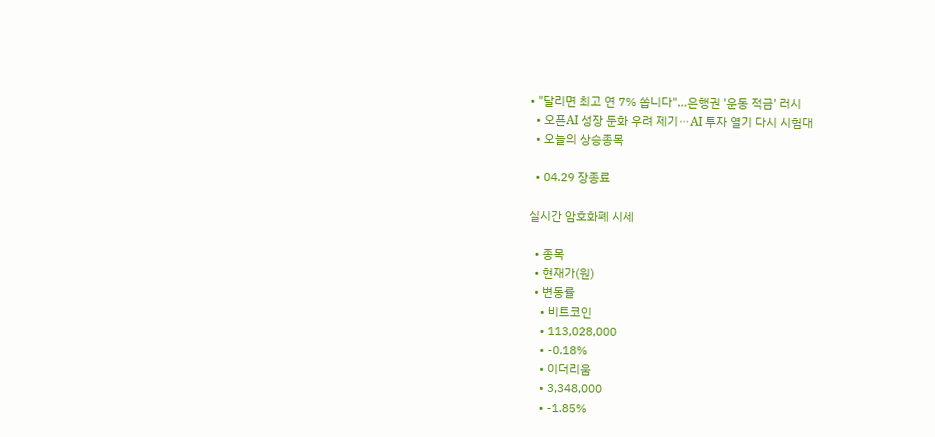• "달리면 최고 연 7% 쏩니다"…은행권 '운동 적금' 러시
  • 오픈AI 성장 둔화 우려 제기⋯AI 투자 열기 다시 시험대
  • 오늘의 상승종목

  • 04.29 장종료

실시간 암호화폐 시세

  • 종목
  • 현재가(원)
  • 변동률
    • 비트코인
    • 113,028,000
    • -0.18%
    • 이더리움
    • 3,348,000
    • -1.85%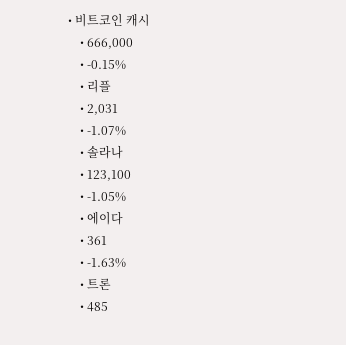• 비트코인 캐시
    • 666,000
    • -0.15%
    • 리플
    • 2,031
    • -1.07%
    • 솔라나
    • 123,100
    • -1.05%
    • 에이다
    • 361
    • -1.63%
    • 트론
    • 485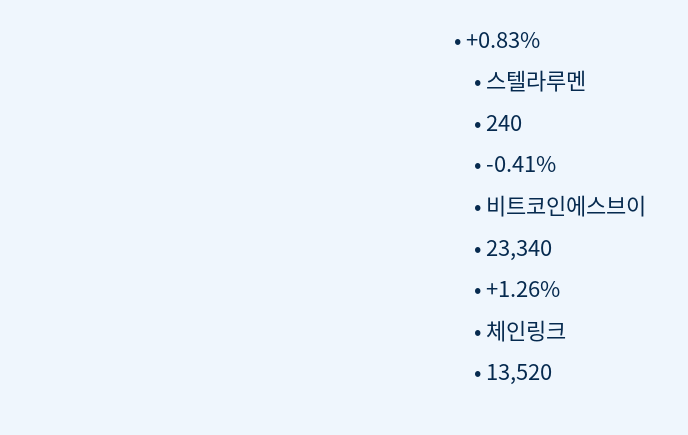• +0.83%
    • 스텔라루멘
    • 240
    • -0.41%
    • 비트코인에스브이
    • 23,340
    • +1.26%
    • 체인링크
    • 13,520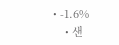• -1.6%
    • 샌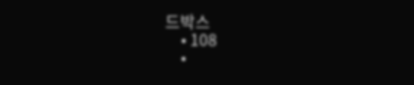드박스
    • 108
    •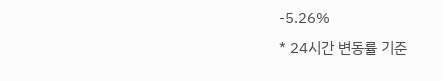-5.26%
* 24시간 변동률 기준